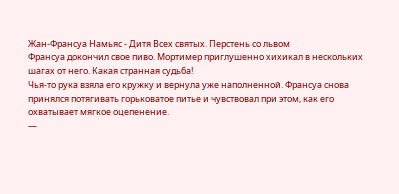Жан-Франсуа Намьяс - Дитя Всех святых. Перстень со львом
Франсуа докончил свое пиво. Мортимер приглушенно хихикал в нескольких шагах от него. Какая странная судьба!
Чья-то рука взяла его кружку и вернула уже наполненной. Франсуа снова принялся потягивать горьковатое питье и чувствовал при этом, как его охватывает мягкое оцепенение.
—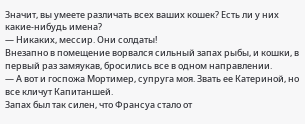Значит, вы умеете различать всех ваших кошек? Есть ли у них какие-нибудь имена?
— Никаких, мессир. Они солдаты!
Внезапно в помещение ворвался сильный запах рыбы, и кошки, в первый раз замяукав, бросились все в одном направлении.
— А вот и госпожа Мортимер, супруга моя. Звать ее Катериной, но все кличут Капитаншей.
Запах был так силен, что Франсуа стало от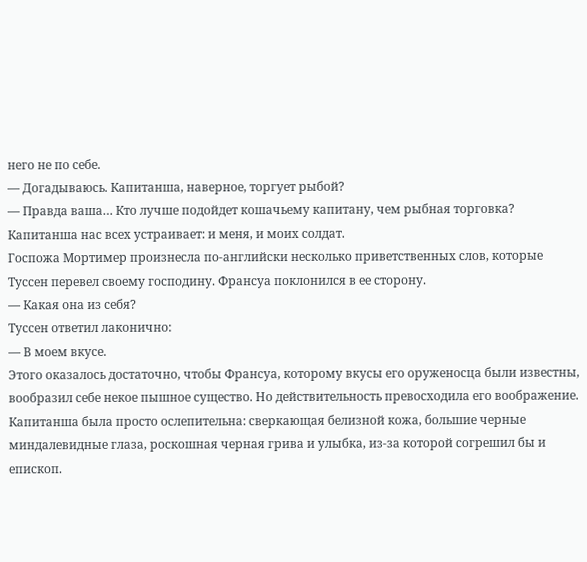него не по себе.
— Догадываюсь. Капитанша, наверное, торгует рыбой?
— Правда ваша… Кто лучше подойдет кошачьему капитану, чем рыбная торговка? Капитанша нас всех устраивает: и меня, и моих солдат.
Госпожа Мортимер произнесла по-английски несколько приветственных слов, которые Туссен перевел своему господину. Франсуа поклонился в ее сторону.
— Какая она из себя?
Туссен ответил лаконично:
— В моем вкусе.
Этого оказалось достаточно, чтобы Франсуа, которому вкусы его оруженосца были известны, вообразил себе некое пышное существо. Но действительность превосходила его воображение. Капитанша была просто ослепительна: сверкающая белизной кожа, большие черные миндалевидные глаза, роскошная черная грива и улыбка, из-за которой согрешил бы и епископ.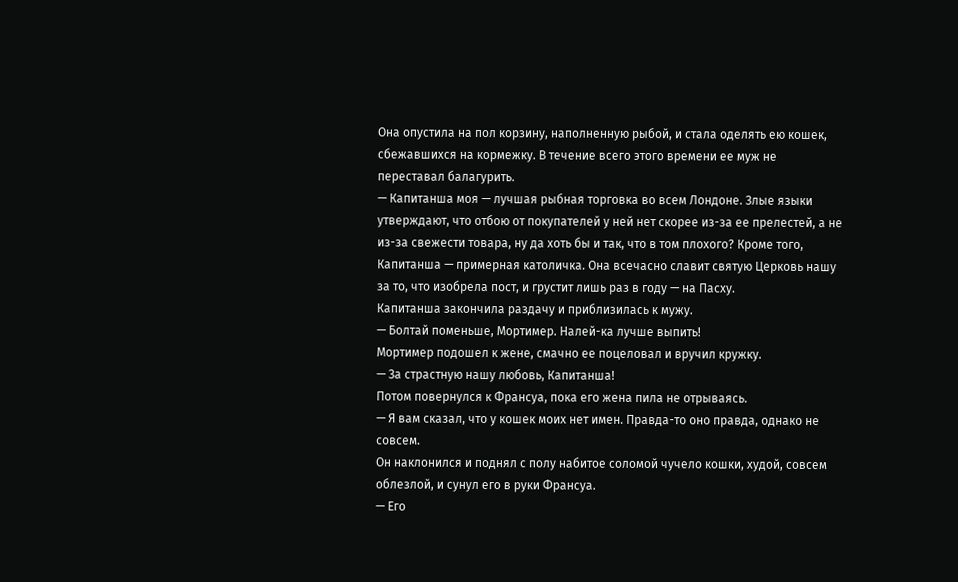Она опустила на пол корзину, наполненную рыбой, и стала оделять ею кошек, сбежавшихся на кормежку. В течение всего этого времени ее муж не переставал балагурить.
— Капитанша моя — лучшая рыбная торговка во всем Лондоне. Злые языки утверждают, что отбою от покупателей у ней нет скорее из-за ее прелестей, а не из-за свежести товара, ну да хоть бы и так, что в том плохого? Кроме того, Капитанша — примерная католичка. Она всечасно славит святую Церковь нашу за то, что изобрела пост, и грустит лишь раз в году — на Пасху.
Капитанша закончила раздачу и приблизилась к мужу.
— Болтай поменьше, Мортимер. Налей-ка лучше выпить!
Мортимер подошел к жене, смачно ее поцеловал и вручил кружку.
— За страстную нашу любовь, Капитанша!
Потом повернулся к Франсуа, пока его жена пила не отрываясь.
— Я вам сказал, что у кошек моих нет имен. Правда-то оно правда, однако не совсем.
Он наклонился и поднял с полу набитое соломой чучело кошки, худой, совсем облезлой, и сунул его в руки Франсуа.
— Его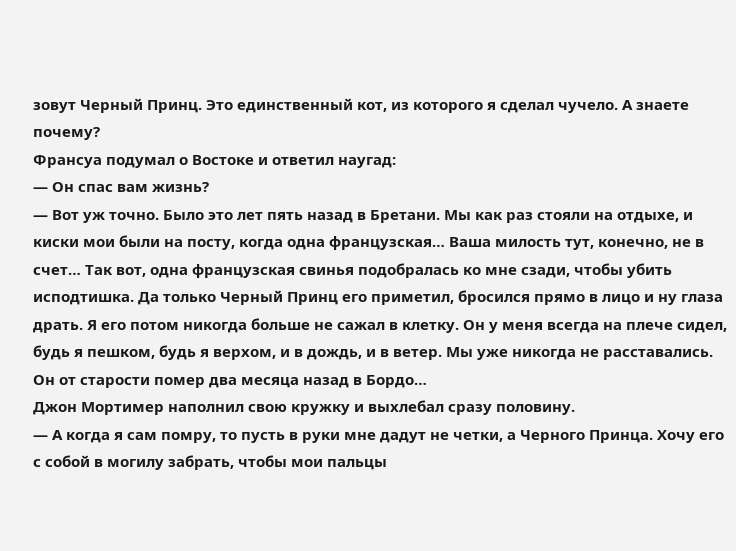зовут Черный Принц. Это единственный кот, из которого я сделал чучело. А знаете почему?
Франсуа подумал о Востоке и ответил наугад:
— Он спас вам жизнь?
— Вот уж точно. Было это лет пять назад в Бретани. Мы как раз стояли на отдыхе, и киски мои были на посту, когда одна французская… Ваша милость тут, конечно, не в счет… Так вот, одна французская свинья подобралась ко мне сзади, чтобы убить исподтишка. Да только Черный Принц его приметил, бросился прямо в лицо и ну глаза драть. Я его потом никогда больше не сажал в клетку. Он у меня всегда на плече сидел, будь я пешком, будь я верхом, и в дождь, и в ветер. Мы уже никогда не расставались. Он от старости помер два месяца назад в Бордо…
Джон Мортимер наполнил свою кружку и выхлебал сразу половину.
— А когда я сам помру, то пусть в руки мне дадут не четки, а Черного Принца. Хочу его с собой в могилу забрать, чтобы мои пальцы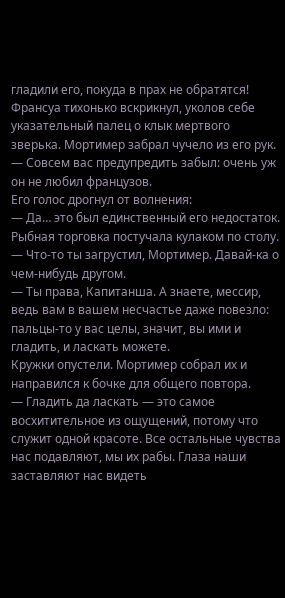гладили его, покуда в прах не обратятся!
Франсуа тихонько вскрикнул, уколов себе указательный палец о клык мертвого зверька. Мортимер забрал чучело из его рук.
— Совсем вас предупредить забыл: очень уж он не любил французов.
Его голос дрогнул от волнения:
— Да… это был единственный его недостаток.
Рыбная торговка постучала кулаком по столу.
— Что-то ты загрустил, Мортимер. Давай-ка о чем-нибудь другом.
— Ты права, Капитанша. А знаете, мессир, ведь вам в вашем несчастье даже повезло: пальцы-то у вас целы, значит, вы ими и гладить, и ласкать можете.
Кружки опустели. Мортимер собрал их и направился к бочке для общего повтора.
— Гладить да ласкать — это самое восхитительное из ощущений, потому что служит одной красоте. Все остальные чувства нас подавляют, мы их рабы. Глаза наши заставляют нас видеть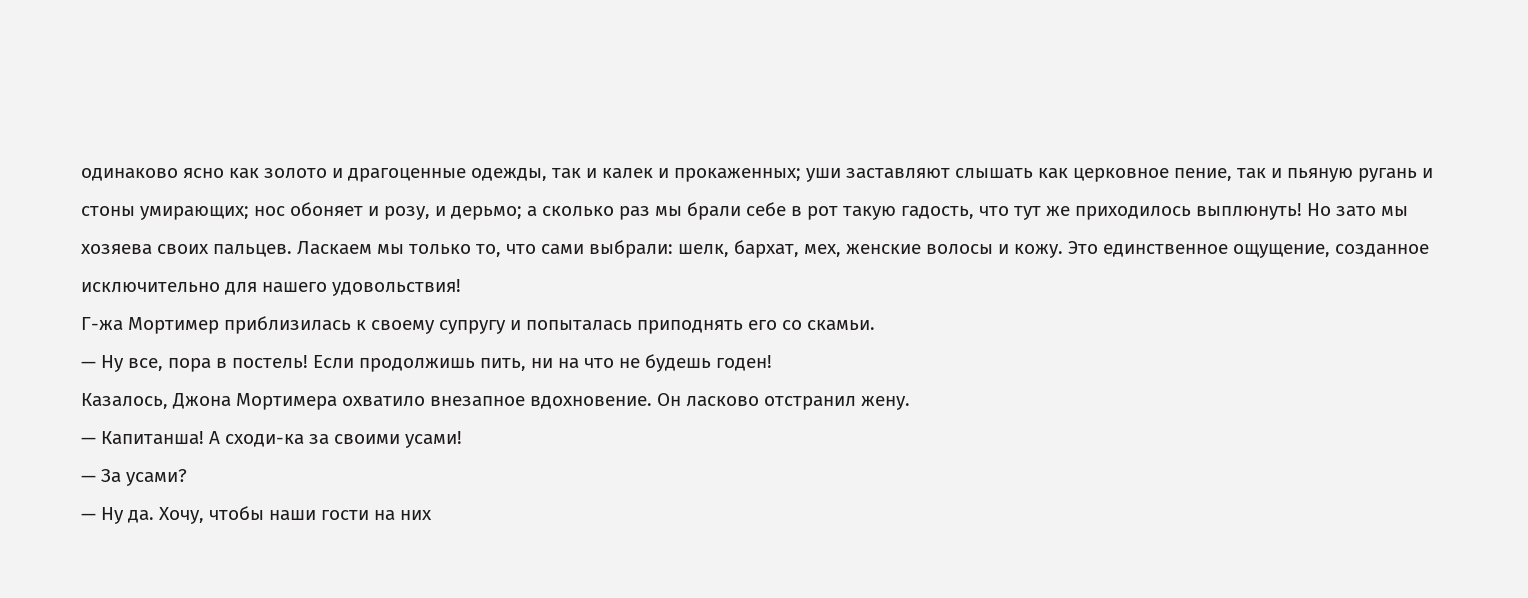одинаково ясно как золото и драгоценные одежды, так и калек и прокаженных; уши заставляют слышать как церковное пение, так и пьяную ругань и стоны умирающих; нос обоняет и розу, и дерьмо; а сколько раз мы брали себе в рот такую гадость, что тут же приходилось выплюнуть! Но зато мы хозяева своих пальцев. Ласкаем мы только то, что сами выбрали: шелк, бархат, мех, женские волосы и кожу. Это единственное ощущение, созданное исключительно для нашего удовольствия!
Г-жа Мортимер приблизилась к своему супругу и попыталась приподнять его со скамьи.
— Ну все, пора в постель! Если продолжишь пить, ни на что не будешь годен!
Казалось, Джона Мортимера охватило внезапное вдохновение. Он ласково отстранил жену.
— Капитанша! А сходи-ка за своими усами!
— За усами?
— Ну да. Хочу, чтобы наши гости на них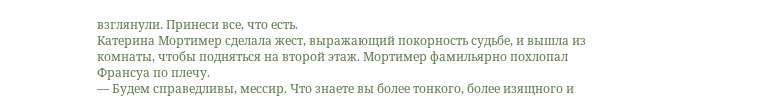взглянули. Принеси все, что есть.
Катерина Мортимер сделала жест, выражающий покорность судьбе, и вышла из комнаты, чтобы подняться на второй этаж. Мортимер фамильярно похлопал Франсуа по плечу.
— Будем справедливы, мессир. Что знаете вы более тонкого, более изящного и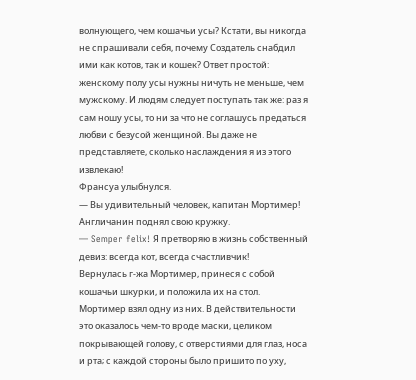волнующего, чем кошачьи усы? Кстати, вы никогда не спрашивали себя, почему Создатель снабдил ими как котов, так и кошек? Ответ простой: женскому полу усы нужны ничуть не меньше, чем мужскому. И людям следует поступать так же: раз я сам ношу усы, то ни за что не соглашусь предаться любви с безусой женщиной. Вы даже не представляете, сколько наслаждения я из этого извлекаю!
Франсуа улыбнулся.
— Вы удивительный человек, капитан Мортимер!
Англичанин поднял свою кружку.
— Semper felix! Я претворяю в жизнь собственный девиз: всегда кот, всегда счастливчик!
Вернулась г-жа Мортимер, принеся с собой кошачьи шкурки, и положила их на стол. Мортимер взял одну из них. В действительности это оказалось чем-то вроде маски, целиком покрывающей голову, с отверстиями для глаз, носа и рта; с каждой стороны было пришито по уху,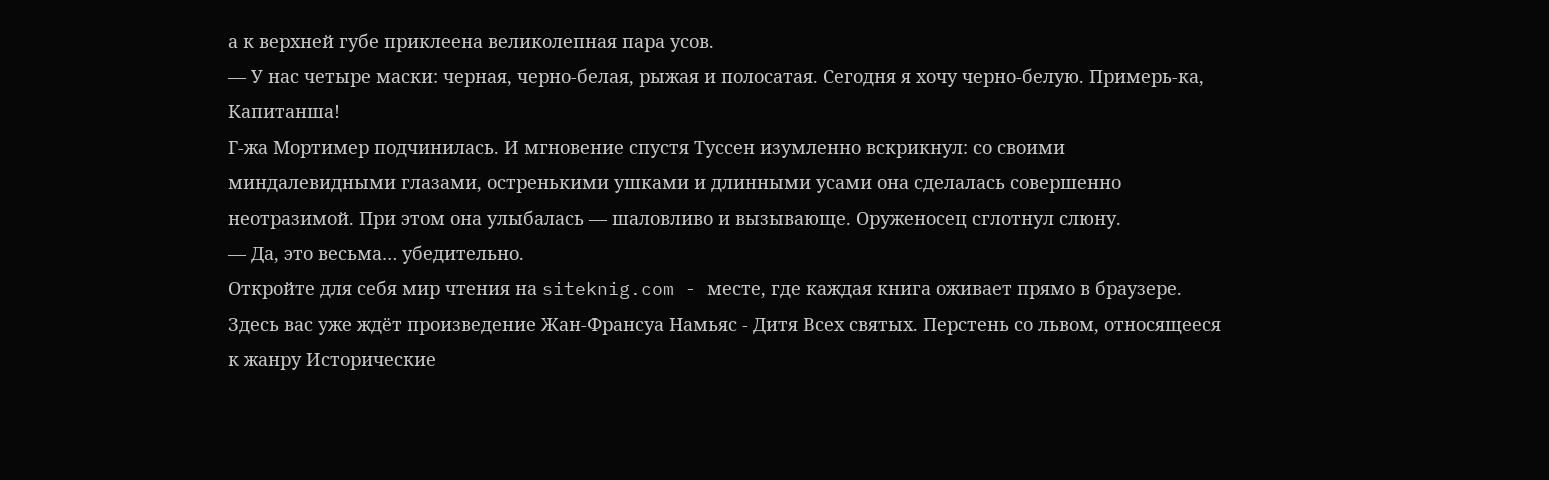а к верхней губе приклеена великолепная пара усов.
— У нас четыре маски: черная, черно-белая, рыжая и полосатая. Сегодня я хочу черно-белую. Примерь-ка, Капитанша!
Г-жа Мортимер подчинилась. И мгновение спустя Туссен изумленно вскрикнул: со своими миндалевидными глазами, остренькими ушками и длинными усами она сделалась совершенно неотразимой. При этом она улыбалась — шаловливо и вызывающе. Оруженосец сглотнул слюну.
— Да, это весьма… убедительно.
Откройте для себя мир чтения на siteknig.com - месте, где каждая книга оживает прямо в браузере. Здесь вас уже ждёт произведение Жан-Франсуа Намьяс - Дитя Всех святых. Перстень со львом, относящееся к жанру Исторические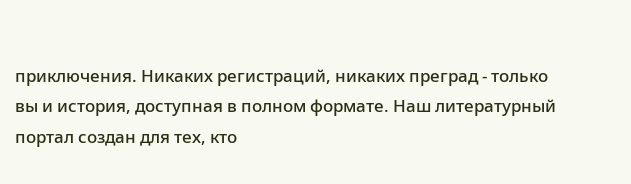приключения. Никаких регистраций, никаких преград - только вы и история, доступная в полном формате. Наш литературный портал создан для тех, кто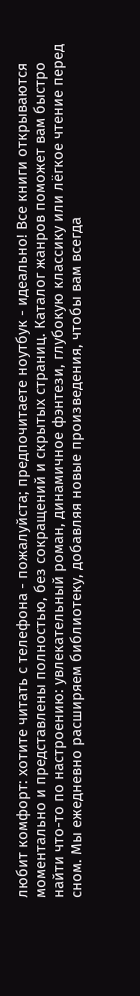любит комфорт: хотите читать с телефона - пожалуйста; предпочитаете ноутбук - идеально! Все книги открываются моментально и представлены полностью, без сокращений и скрытых страниц. Каталог жанров поможет вам быстро найти что-то по настроению: увлекательный роман, динамичное фэнтези, глубокую классику или лёгкое чтение перед сном. Мы ежедневно расширяем библиотеку, добавляя новые произведения, чтобы вам всегда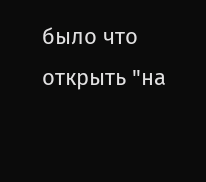было что открыть "на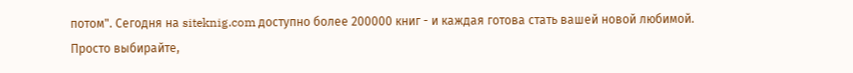потом". Сегодня на siteknig.com доступно более 200000 книг - и каждая готова стать вашей новой любимой. Просто выбирайте,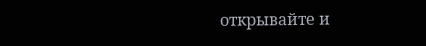открывайте и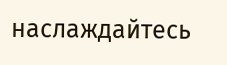наслаждайтесь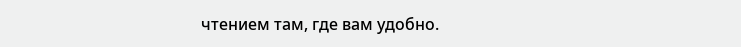чтением там, где вам удобно.